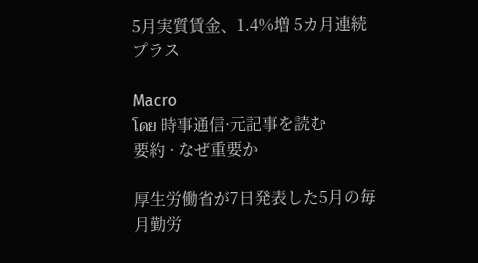5月実質賃金、1.4%増 5カ月連続プラス

Macro
โดย 時事通信·元記事を読む
要約 · なぜ重要か

厚生労働省が7日発表した5月の毎月勤労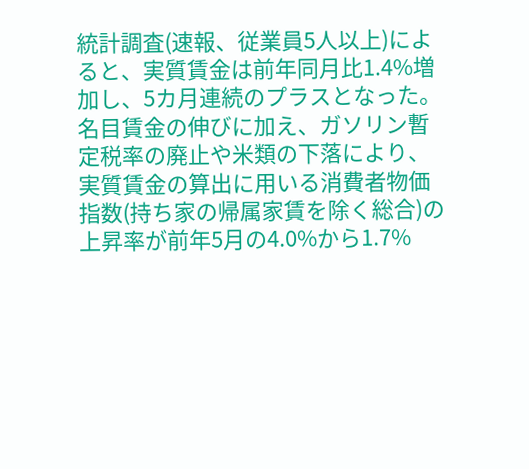統計調査(速報、従業員5人以上)によると、実質賃金は前年同月比1.4%増加し、5カ月連続のプラスとなった。名目賃金の伸びに加え、ガソリン暫定税率の廃止や米類の下落により、実質賃金の算出に用いる消費者物価指数(持ち家の帰属家賃を除く総合)の上昇率が前年5月の4.0%から1.7%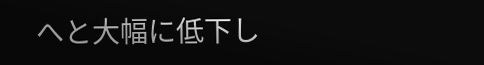へと大幅に低下し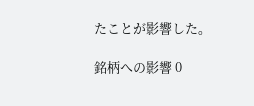たことが影響した。

銘柄への影響 0